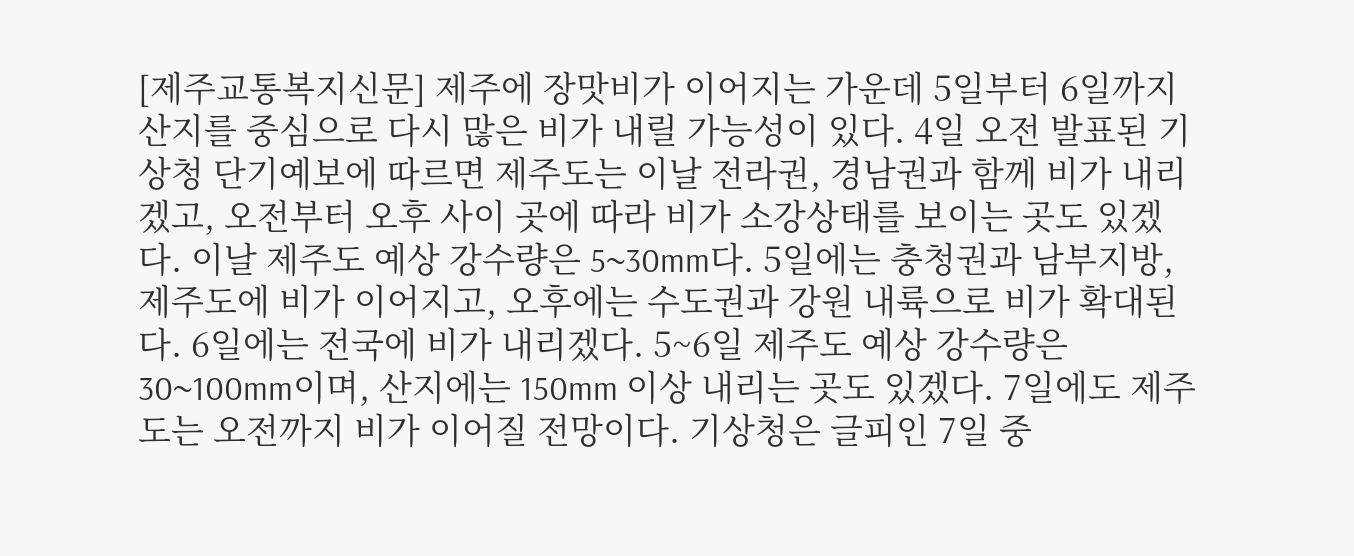[제주교통복지신문] 제주에 장맛비가 이어지는 가운데 5일부터 6일까지 산지를 중심으로 다시 많은 비가 내릴 가능성이 있다. 4일 오전 발표된 기상청 단기예보에 따르면 제주도는 이날 전라권, 경남권과 함께 비가 내리겠고, 오전부터 오후 사이 곳에 따라 비가 소강상태를 보이는 곳도 있겠다. 이날 제주도 예상 강수량은 5~30mm다. 5일에는 충청권과 남부지방, 제주도에 비가 이어지고, 오후에는 수도권과 강원 내륙으로 비가 확대된다. 6일에는 전국에 비가 내리겠다. 5~6일 제주도 예상 강수량은 30~100mm이며, 산지에는 150mm 이상 내리는 곳도 있겠다. 7일에도 제주도는 오전까지 비가 이어질 전망이다. 기상청은 글피인 7일 중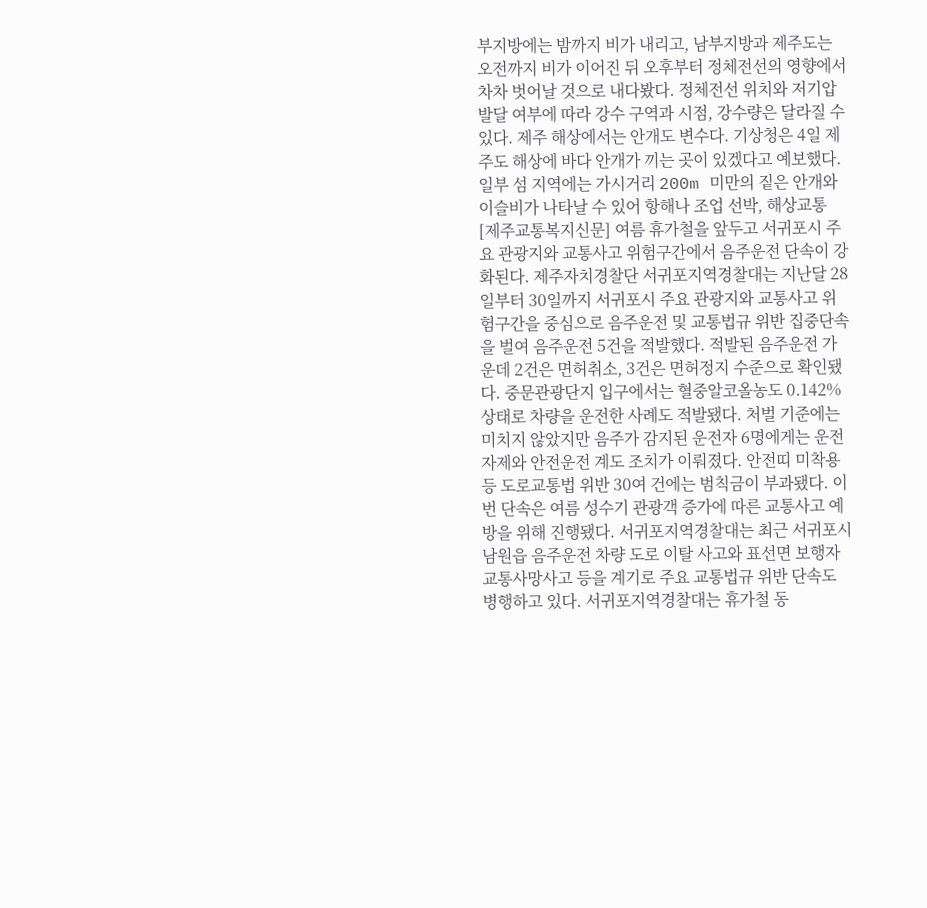부지방에는 밤까지 비가 내리고, 남부지방과 제주도는 오전까지 비가 이어진 뒤 오후부터 정체전선의 영향에서 차차 벗어날 것으로 내다봤다. 정체전선 위치와 저기압 발달 여부에 따라 강수 구역과 시점, 강수량은 달라질 수 있다. 제주 해상에서는 안개도 변수다. 기상청은 4일 제주도 해상에 바다 안개가 끼는 곳이 있겠다고 예보했다. 일부 섬 지역에는 가시거리 200m 미만의 짙은 안개와 이슬비가 나타날 수 있어 항해나 조업 선박, 해상교통
[제주교통복지신문] 여름 휴가철을 앞두고 서귀포시 주요 관광지와 교통사고 위험구간에서 음주운전 단속이 강화된다. 제주자치경찰단 서귀포지역경찰대는 지난달 28일부터 30일까지 서귀포시 주요 관광지와 교통사고 위험구간을 중심으로 음주운전 및 교통법규 위반 집중단속을 벌여 음주운전 5건을 적발했다. 적발된 음주운전 가운데 2건은 면허취소, 3건은 면허정지 수준으로 확인됐다. 중문관광단지 입구에서는 혈중알코올농도 0.142% 상태로 차량을 운전한 사례도 적발됐다. 처벌 기준에는 미치지 않았지만 음주가 감지된 운전자 6명에게는 운전 자제와 안전운전 계도 조치가 이뤄졌다. 안전띠 미착용 등 도로교통법 위반 30여 건에는 범칙금이 부과됐다. 이번 단속은 여름 성수기 관광객 증가에 따른 교통사고 예방을 위해 진행됐다. 서귀포지역경찰대는 최근 서귀포시 남원읍 음주운전 차량 도로 이탈 사고와 표선면 보행자 교통사망사고 등을 계기로 주요 교통법규 위반 단속도 병행하고 있다. 서귀포지역경찰대는 휴가철 동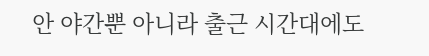안 야간뿐 아니라 출근 시간대에도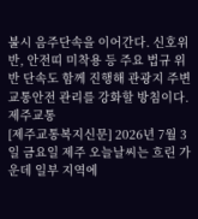불시 음주단속을 이어간다. 신호위반, 안전띠 미착용 등 주요 법규 위반 단속도 함께 진행해 관광지 주변 교통안전 관리를 강화할 방침이다. 제주교통
[제주교통복지신문] 2026년 7월 3일 금요일 제주 오늘날씨는 흐린 가운데 일부 지역에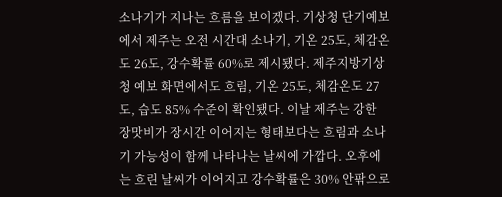소나기가 지나는 흐름을 보이겠다. 기상청 단기예보에서 제주는 오전 시간대 소나기, 기온 25도, 체감온도 26도, 강수확률 60%로 제시됐다. 제주지방기상청 예보 화면에서도 흐림, 기온 25도, 체감온도 27도, 습도 85% 수준이 확인됐다. 이날 제주는 강한 장맛비가 장시간 이어지는 형태보다는 흐림과 소나기 가능성이 함께 나타나는 날씨에 가깝다. 오후에는 흐린 날씨가 이어지고 강수확률은 30% 안팎으로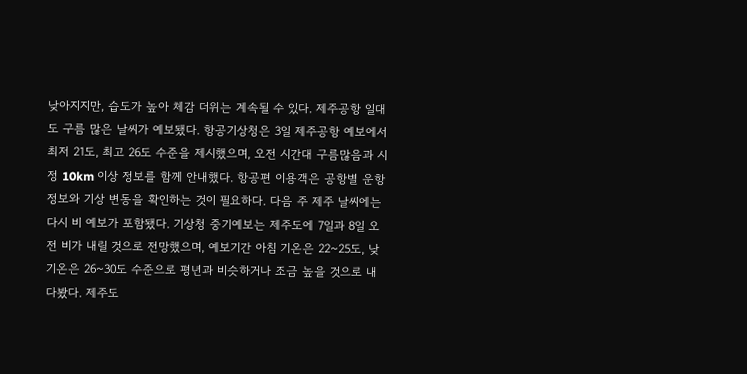낮아지지만, 습도가 높아 체감 더위는 계속될 수 있다. 제주공항 일대도 구름 많은 날씨가 예보됐다. 항공기상청은 3일 제주공항 예보에서 최저 21도, 최고 26도 수준을 제시했으며, 오전 시간대 구름많음과 시정 10km 이상 정보를 함께 안내했다. 항공편 이용객은 공항별 운항 정보와 기상 변동을 확인하는 것이 필요하다. 다음 주 제주 날씨에는 다시 비 예보가 포함됐다. 기상청 중기예보는 제주도에 7일과 8일 오전 비가 내릴 것으로 전망했으며, 예보기간 아침 기온은 22~25도, 낮 기온은 26~30도 수준으로 평년과 비슷하거나 조금 높을 것으로 내다봤다. 제주도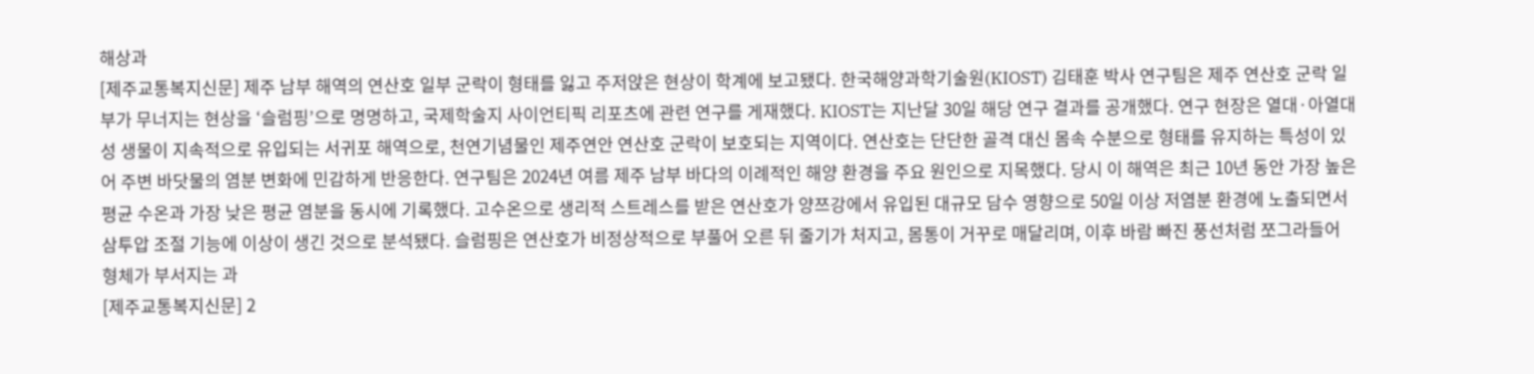해상과
[제주교통복지신문] 제주 남부 해역의 연산호 일부 군락이 형태를 잃고 주저앉은 현상이 학계에 보고됐다. 한국해양과학기술원(KIOST) 김태훈 박사 연구팀은 제주 연산호 군락 일부가 무너지는 현상을 ‘슬럼핑’으로 명명하고, 국제학술지 사이언티픽 리포츠에 관련 연구를 게재했다. KIOST는 지난달 30일 해당 연구 결과를 공개했다. 연구 현장은 열대·아열대성 생물이 지속적으로 유입되는 서귀포 해역으로, 천연기념물인 제주연안 연산호 군락이 보호되는 지역이다. 연산호는 단단한 골격 대신 몸속 수분으로 형태를 유지하는 특성이 있어 주변 바닷물의 염분 변화에 민감하게 반응한다. 연구팀은 2024년 여름 제주 남부 바다의 이례적인 해양 환경을 주요 원인으로 지목했다. 당시 이 해역은 최근 10년 동안 가장 높은 평균 수온과 가장 낮은 평균 염분을 동시에 기록했다. 고수온으로 생리적 스트레스를 받은 연산호가 양쯔강에서 유입된 대규모 담수 영향으로 50일 이상 저염분 환경에 노출되면서 삼투압 조절 기능에 이상이 생긴 것으로 분석됐다. 슬럼핑은 연산호가 비정상적으로 부풀어 오른 뒤 줄기가 처지고, 몸통이 거꾸로 매달리며, 이후 바람 빠진 풍선처럼 쪼그라들어 형체가 부서지는 과
[제주교통복지신문] 2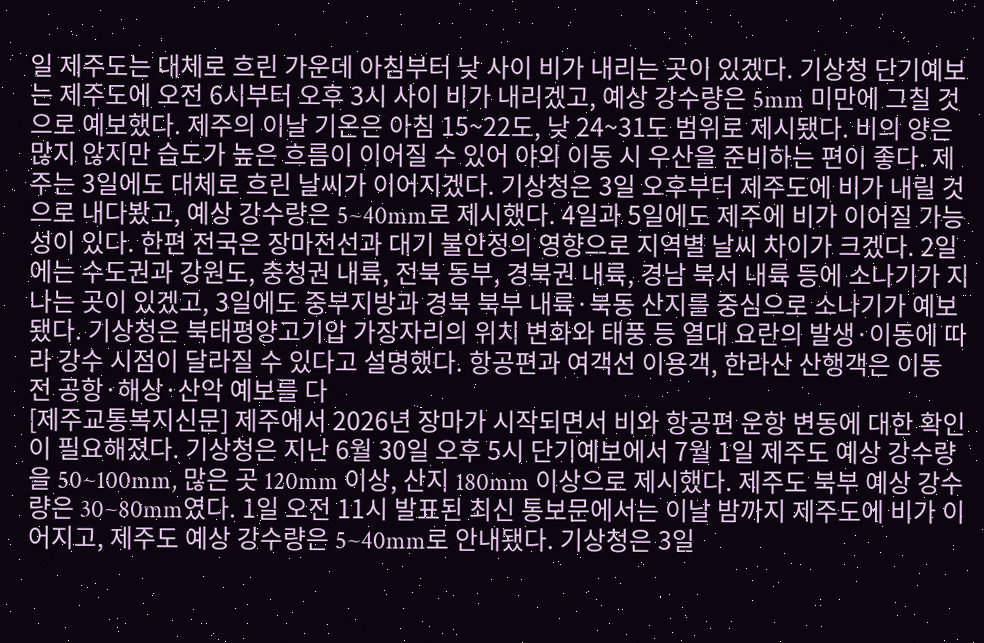일 제주도는 대체로 흐린 가운데 아침부터 낮 사이 비가 내리는 곳이 있겠다. 기상청 단기예보는 제주도에 오전 6시부터 오후 3시 사이 비가 내리겠고, 예상 강수량은 5mm 미만에 그칠 것으로 예보했다. 제주의 이날 기온은 아침 15~22도, 낮 24~31도 범위로 제시됐다. 비의 양은 많지 않지만 습도가 높은 흐름이 이어질 수 있어 야외 이동 시 우산을 준비하는 편이 좋다. 제주는 3일에도 대체로 흐린 날씨가 이어지겠다. 기상청은 3일 오후부터 제주도에 비가 내릴 것으로 내다봤고, 예상 강수량은 5~40mm로 제시했다. 4일과 5일에도 제주에 비가 이어질 가능성이 있다. 한편 전국은 장마전선과 대기 불안정의 영향으로 지역별 날씨 차이가 크겠다. 2일에는 수도권과 강원도, 충청권 내륙, 전북 동부, 경북권 내륙, 경남 북서 내륙 등에 소나기가 지나는 곳이 있겠고, 3일에도 중부지방과 경북 북부 내륙·북동 산지를 중심으로 소나기가 예보됐다. 기상청은 북태평양고기압 가장자리의 위치 변화와 태풍 등 열대 요란의 발생·이동에 따라 강수 시점이 달라질 수 있다고 설명했다. 항공편과 여객선 이용객, 한라산 산행객은 이동 전 공항·해상·산악 예보를 다
[제주교통복지신문] 제주에서 2026년 장마가 시작되면서 비와 항공편 운항 변동에 대한 확인이 필요해졌다. 기상청은 지난 6월 30일 오후 5시 단기예보에서 7월 1일 제주도 예상 강수량을 50~100mm, 많은 곳 120mm 이상, 산지 180mm 이상으로 제시했다. 제주도 북부 예상 강수량은 30~80mm였다. 1일 오전 11시 발표된 최신 통보문에서는 이날 밤까지 제주도에 비가 이어지고, 제주도 예상 강수량은 5~40mm로 안내됐다. 기상청은 3일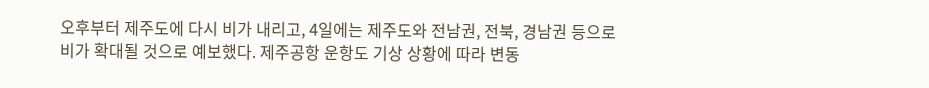오후부터 제주도에 다시 비가 내리고, 4일에는 제주도와 전남권, 전북, 경남권 등으로 비가 확대될 것으로 예보했다. 제주공항 운항도 기상 상황에 따라 변동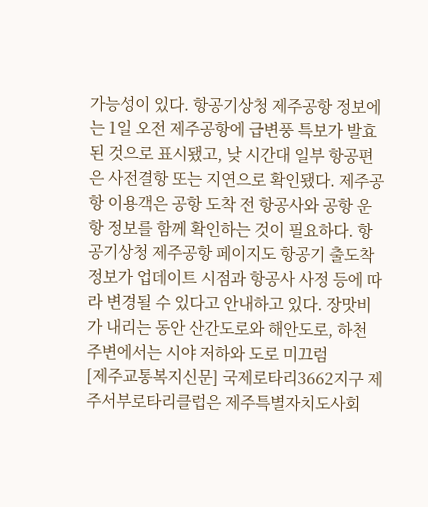가능성이 있다. 항공기상청 제주공항 정보에는 1일 오전 제주공항에 급변풍 특보가 발효된 것으로 표시됐고, 낮 시간대 일부 항공편은 사전결항 또는 지연으로 확인됐다. 제주공항 이용객은 공항 도착 전 항공사와 공항 운항 정보를 함께 확인하는 것이 필요하다. 항공기상청 제주공항 페이지도 항공기 출도착 정보가 업데이트 시점과 항공사 사정 등에 따라 변경될 수 있다고 안내하고 있다. 장맛비가 내리는 동안 산간도로와 해안도로, 하천 주변에서는 시야 저하와 도로 미끄럼
[제주교통복지신문] 국제로타리3662지구 제주서부로타리클럽은 제주특별자치도사회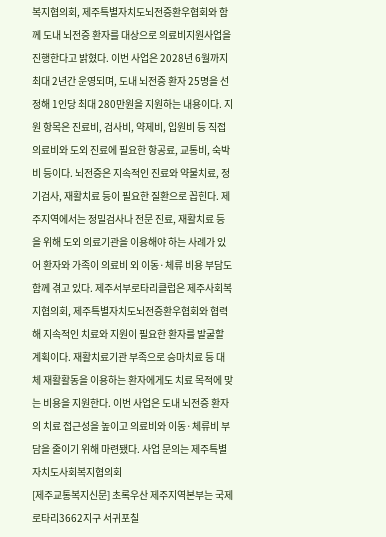복지협의회, 제주특별자치도뇌전증환우협회와 함께 도내 뇌전증 환자를 대상으로 의료비지원사업을 진행한다고 밝혔다. 이번 사업은 2028년 6월까지 최대 2년간 운영되며, 도내 뇌전증 환자 25명을 선정해 1인당 최대 280만원을 지원하는 내용이다. 지원 항목은 진료비, 검사비, 약제비, 입원비 등 직접 의료비와 도외 진료에 필요한 항공료, 교통비, 숙박비 등이다. 뇌전증은 지속적인 진료와 약물치료, 정기검사, 재활치료 등이 필요한 질환으로 꼽힌다. 제주지역에서는 정밀검사나 전문 진료, 재활치료 등을 위해 도외 의료기관을 이용해야 하는 사례가 있어 환자와 가족이 의료비 외 이동·체류 비용 부담도 함께 겪고 있다. 제주서부로타리클럽은 제주사회복지협의회, 제주특별자치도뇌전증환우협회와 협력해 지속적인 치료와 지원이 필요한 환자를 발굴할 계획이다. 재활치료기관 부족으로 승마치료 등 대체 재활활동을 이용하는 환자에게도 치료 목적에 맞는 비용을 지원한다. 이번 사업은 도내 뇌전증 환자의 치료 접근성을 높이고 의료비와 이동·체류비 부담을 줄이기 위해 마련됐다. 사업 문의는 제주특별자치도사회복지협의회
[제주교통복지신문] 초록우산 제주지역본부는 국제로타리3662지구 서귀포칠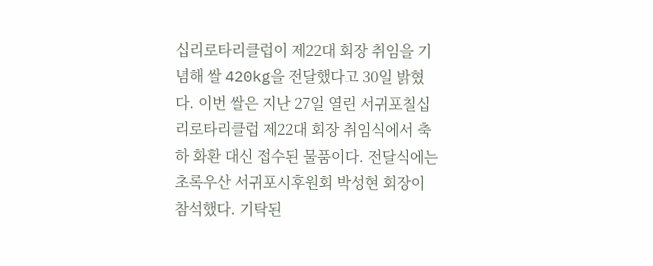십리로타리클럽이 제22대 회장 취임을 기념해 쌀 420kg을 전달했다고 30일 밝혔다. 이번 쌀은 지난 27일 열린 서귀포칠십리로타리클럽 제22대 회장 취임식에서 축하 화환 대신 접수된 물품이다. 전달식에는 초록우산 서귀포시후원회 박성현 회장이 참석했다. 기탁된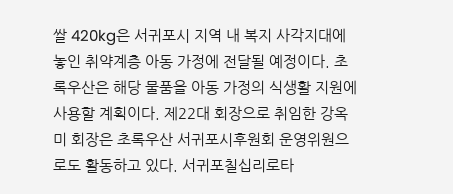쌀 420kg은 서귀포시 지역 내 복지 사각지대에 놓인 취약계층 아동 가정에 전달될 예정이다. 초록우산은 해당 물품을 아동 가정의 식생활 지원에 사용할 계획이다. 제22대 회장으로 취임한 강옥미 회장은 초록우산 서귀포시후원회 운영위원으로도 활동하고 있다. 서귀포칠십리로타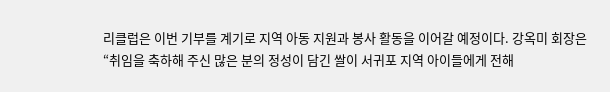리클럽은 이번 기부를 계기로 지역 아동 지원과 봉사 활동을 이어갈 예정이다. 강옥미 회장은 “취임을 축하해 주신 많은 분의 정성이 담긴 쌀이 서귀포 지역 아이들에게 전해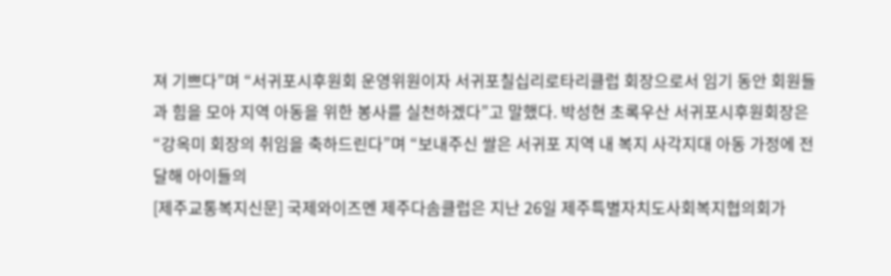져 기쁘다”며 “서귀포시후원회 운영위원이자 서귀포칠십리로타리클럽 회장으로서 임기 동안 회원들과 힘을 모아 지역 아동을 위한 봉사를 실천하겠다”고 말했다. 박성현 초록우산 서귀포시후원회장은 “강옥미 회장의 취임을 축하드린다”며 “보내주신 쌀은 서귀포 지역 내 복지 사각지대 아동 가정에 전달해 아이들의
[제주교통복지신문] 국제와이즈멘 제주다솜클럽은 지난 26일 제주특별자치도사회복지협의회가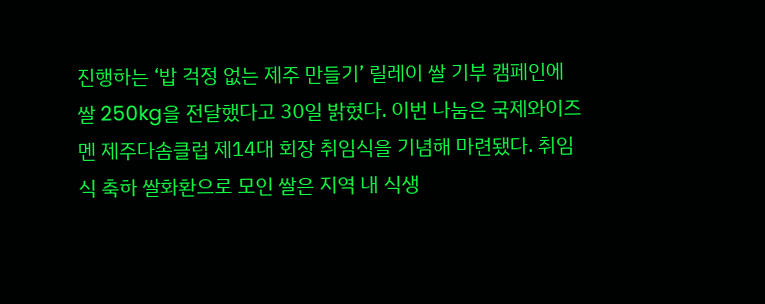진행하는 ‘밥 걱정 없는 제주 만들기’ 릴레이 쌀 기부 캠페인에 쌀 250kg을 전달했다고 30일 밝혔다. 이번 나눔은 국제와이즈멘 제주다솜클럽 제14대 회장 취임식을 기념해 마련됐다. 취임식 축하 쌀화환으로 모인 쌀은 지역 내 식생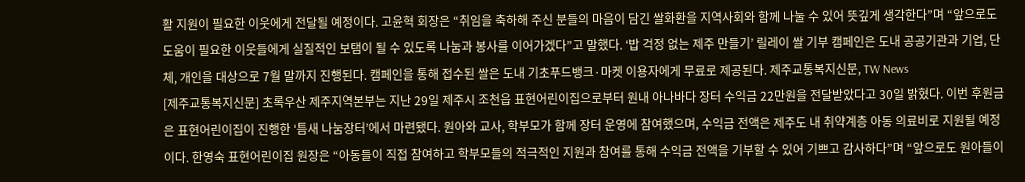활 지원이 필요한 이웃에게 전달될 예정이다. 고윤혁 회장은 “취임을 축하해 주신 분들의 마음이 담긴 쌀화환을 지역사회와 함께 나눌 수 있어 뜻깊게 생각한다”며 “앞으로도 도움이 필요한 이웃들에게 실질적인 보탬이 될 수 있도록 나눔과 봉사를 이어가겠다”고 말했다. ‘밥 걱정 없는 제주 만들기’ 릴레이 쌀 기부 캠페인은 도내 공공기관과 기업, 단체, 개인을 대상으로 7월 말까지 진행된다. 캠페인을 통해 접수된 쌀은 도내 기초푸드뱅크·마켓 이용자에게 무료로 제공된다. 제주교통복지신문, TW News
[제주교통복지신문] 초록우산 제주지역본부는 지난 29일 제주시 조천읍 표현어린이집으로부터 원내 아나바다 장터 수익금 22만원을 전달받았다고 30일 밝혔다. 이번 후원금은 표현어린이집이 진행한 ‘틈새 나눔장터’에서 마련됐다. 원아와 교사, 학부모가 함께 장터 운영에 참여했으며, 수익금 전액은 제주도 내 취약계층 아동 의료비로 지원될 예정이다. 한영숙 표현어린이집 원장은 “아동들이 직접 참여하고 학부모들의 적극적인 지원과 참여를 통해 수익금 전액을 기부할 수 있어 기쁘고 감사하다”며 “앞으로도 원아들이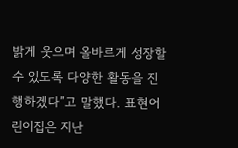밝게 웃으며 올바르게 성장할 수 있도록 다양한 활동을 진행하겠다”고 말했다. 표현어린이집은 지난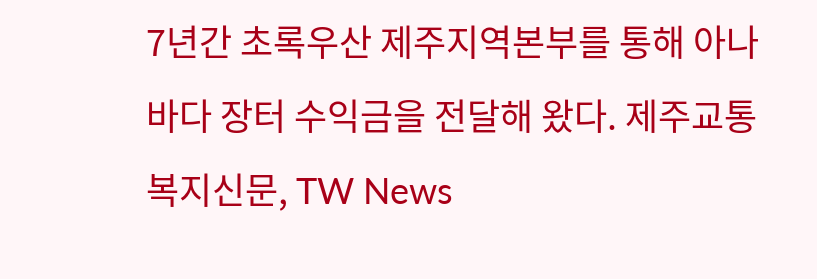7년간 초록우산 제주지역본부를 통해 아나바다 장터 수익금을 전달해 왔다. 제주교통복지신문, TW News